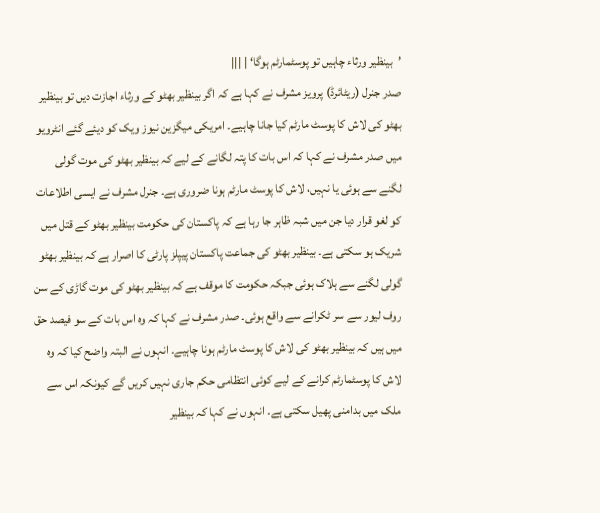’بینظیر ورثاء چاہیں تو پوسٹمارٹم ہوگا‘ | |||
صدر جنرل (ریٹائرڈ) پرویز مشرف نے کہا ہے کہ اگر بینظیر بھٹو کے ورثاء اجازت دیں تو بینظیر بھٹو کی لاش کا پوسٹ مارٹم کیا جانا چاہیے۔ امریکی میگزین نیوز ویک کو دیئے گئے انٹرویو میں صدر مشرف نے کہا کہ اس بات کا پتہ لگانے کے لیے کہ بینظیر بھٹو کی موت گولی لگنے سے ہوئی یا نہیں، لاش کا پوسٹ مارٹم ہونا ضروری ہے۔ جنرل مشرف نے ایسی اطلاعات کو لغو قرار دیا جن میں شبہ ظاہر جا رہا ہے کہ پاکستان کی حکومت بینظیر بھٹو کے قتل میں شریک ہو سکتی ہے۔ بینظیر بھٹو کی جماعت پاکستان پیپلز پارٹی کا اصرار ہے کہ بینظیر بھٹو گولی لگنے سے ہلاک ہوئی جبکہ حکومت کا موقف ہے کہ بینظیر بھٹو کی موت گاڑی کے سن روف لیور سے سر ٹکرانے سے واقع ہوئی۔ صدر مشرف نے کہا کہ وہ اس بات کے سو فیصد حق میں ہیں کہ بینظیر بھٹو کی لاش کا پوسٹ مارٹم ہونا چاہیے۔ انہوں نے البتہ واضح کیا کہ وہ لاش کا پوسٹمارٹم کرانے کے لیے کوئی انتظامی حکم جاری نہیں کریں گے کیونکہ اس سے ملک میں بدامنی پھیل سکتی ہے۔ انہوں نے کہا کہ بینظیر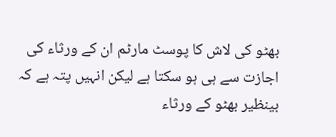بھٹو کی لاش کا پوسٹ مارٹم ان کے ورثاء کی اجازت سے ہی ہو سکتا ہے لیکن انہیں پتہ ہے کہ بینظیر بھٹو کے ورثاء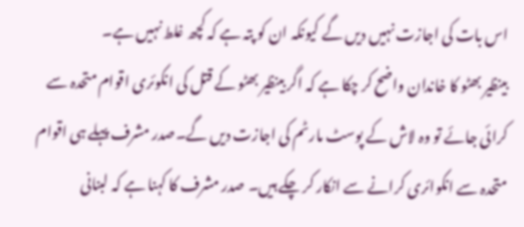اس بات کی اجازت نہیں دیں گے کیونکہ ان کو پتہ ہے کہ کچھ غلط نہیں ہے۔
بینظیر بھٹو کا خاندان واضح کر چکا ہے کہ اگر بینظیر بھٹو کے قتل کی انکوئری اقوام متحدہ سے کرائی جائے تو وہ لاش کے پوسٹ مارٹم کی اجازت دیں گے۔صدر مشرف پہلے ہی اقوام متحدہ سے انکوائری کرانے سے انکار کر چکے ہیں۔ صدر مشرف کا کہنا ہے کہ لبنانی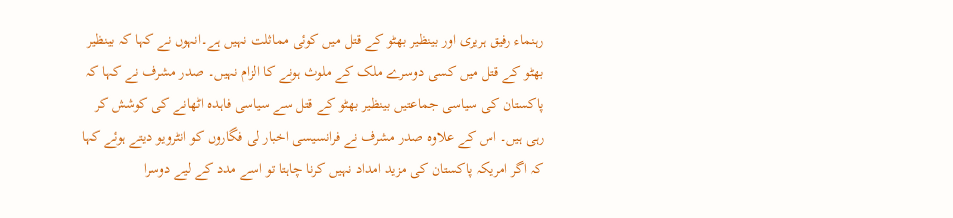رہنماء رفیق ہریری اور بینظیر بھٹو کے قتل میں کوئی مماثلت نہیں ہے۔انہوں نے کہا کہ بینظیر بھٹو کے قتل میں کسی دوسرے ملک کے ملوث ہونے کا الزام نہیں۔ صدر مشرف نے کہا کہ پاکستان کی سیاسی جماعتیں بینظیر بھٹو کے قتل سے سیاسی فاہدہ اٹھانے کی کوشش کر رہی ہیں۔ اس کے علاوہ صدر مشرف نے فرانسیسی اخبار لی فگاروں کو انٹرویو دیتے ہوئے کہا کہ اگر امریکہ پاکستان کی مزید امداد نہیں کرنا چاہتا تو اسے مدد کے لیے دوسرا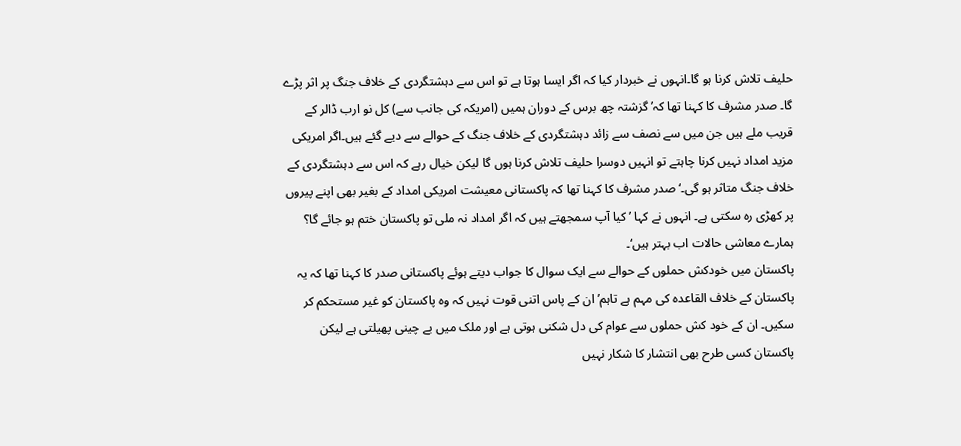حلیف تلاش کرنا ہو گا۔انہوں نے خبردار کیا کہ اگر ایسا ہوتا ہے تو اس سے دہشتگردی کے خلاف جنگ پر اثر پڑے گا۔ صدر مشرف کا کہنا تھا کہ’ گزشتہ چھ برس کے دوران ہمیں (امریکہ کی جانب سے) کل نو ارب ڈالر کے قریب ملے ہیں جن میں سے نصف سے زائد دہشتگردی کے خلاف جنگ کے حوالے سے دیے گئے ہیں۔اگر امریکی مزید امداد نہیں کرنا چاہتے تو انہیں دوسرا حلیف تلاش کرنا ہوں گا لیکن خیال رہے کہ اس سے دہشتگردی کے خلاف جنگ متاثر ہو گی۔‘ صدر مشرف کا کہنا تھا کہ پاکستانی معیشت امریکی امداد کے بغیر بھی اپنے پیروں پر کھڑی رہ سکتی ہے۔ انہوں نے کہا ’ کیا آپ سمجھتے ہیں کہ اگر امداد نہ ملی تو پاکستان ختم ہو جائے گا؟ ہمارے معاشی حالات اب بہتر ہیں‘۔
پاکستان میں خودکش حملوں کے حوالے سے ایک سوال کا جواب دیتے ہوئے پاکستانی صدر کا کہنا تھا کہ یہ پاکستان کے خلاف القاعدہ کی مہم ہے تاہم’ ان کے پاس اتنی قوت نہیں کہ وہ پاکستان کو غیر مستحکم کر سکیں۔ ان کے خود کش حملوں سے عوام کی دل شکنی ہوتی ہے اور ملک میں بے چینی پھیلتی ہے لیکن پاکستان کسی طرح بھی انتشار کا شکار نہیں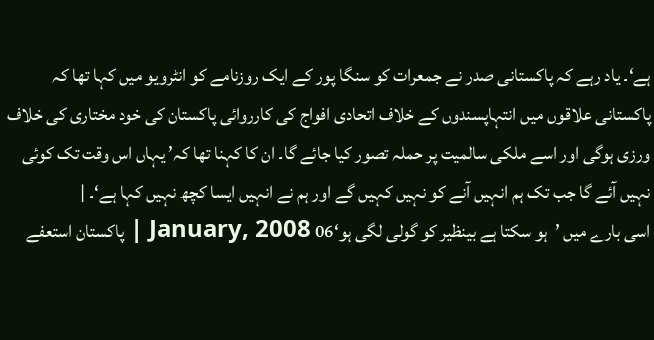ہے‘۔ یاد رہے کہ پاکستانی صدر نے جمعرات کو سنگا پور کے ایک روزنامے کو انٹرویو میں کہا تھا کہ پاکستانی علاقوں میں انتہاپسندوں کے خلاف اتحادی افواج کی کارروائی پاکستان کی خود مختاری کی خلاف ورزی ہوگی اور اسے ملکی سالمیت پر حملہ تصور کیا جائے گا۔ ان کا کہنا تھا کہ’ یہاں اس وقت تک کوئی نہیں آئے گا جب تک ہم انہیں آنے کو نہیں کہیں گے اور ہم نے انہیں ایسا کچھ نہیں کہا ہے‘۔ |
اسی بارے میں ’ہو سکتا ہے بینظیر کو گولی لگی ہو‘06 January, 2008 | پاکستان استعفے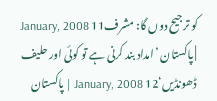کو ترجیح دوں گا: مشرف11 January, 2008 | پاکستان ’امداد بند کرنی ہے تو کوئی اور حلیف ڈھونڈیں‘12 January, 2008 | پاکستان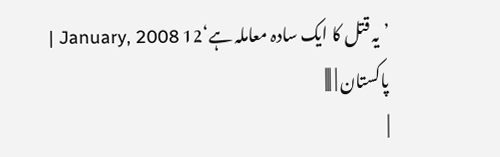’یہ قتل کا ایک سادہ معاملہ ہے‘12 January, 2008 | پاکستان | |||
|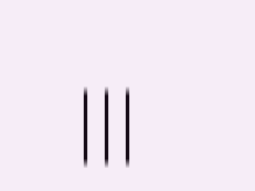|||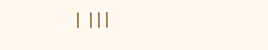| |||